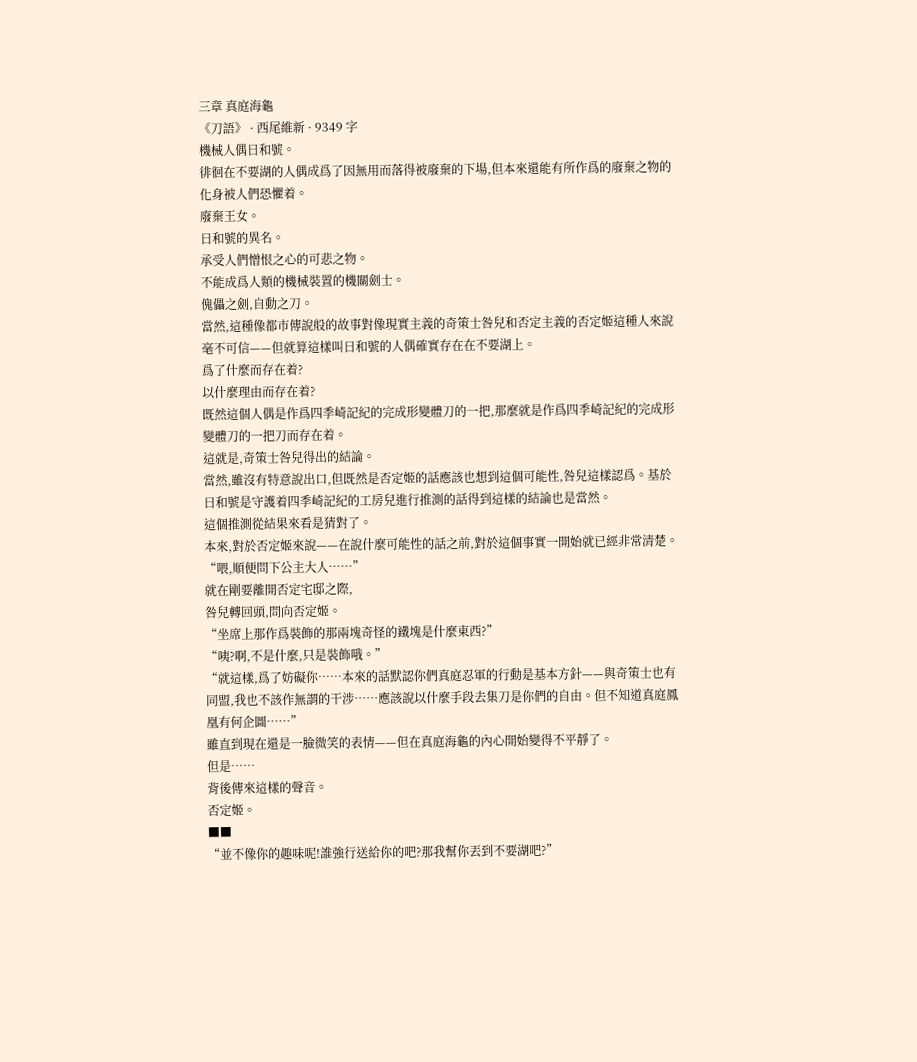三章 真庭海龜
《刀語》 · 西尾維新 · 9349 字
機械人偶日和號。
徘徊在不要湖的人偶成爲了因無用而落得被廢棄的下場,但本來還能有所作爲的廢棄之物的化身被人們恐懼着。
廢棄王女。
日和號的異名。
承受人們憎恨之心的可悲之物。
不能成爲人類的機械裝置的機關劍士。
傀儡之劍,自動之刀。
當然,這種像都市傳說般的故事對像現實主義的奇策士咎兒和否定主義的否定姬這種人來說毫不可信——但就算這樣叫日和號的人偶確實存在在不要湖上。
爲了什麼而存在着?
以什麼理由而存在着?
既然這個人偶是作爲四季崎記紀的完成形變體刀的一把,那麼就是作爲四季崎記紀的完成形變體刀的一把刀而存在着。
這就是,奇策士咎兒得出的結論。
當然,雖沒有特意說出口,但既然是否定姬的話應該也想到這個可能性,咎兒這樣認爲。基於日和號是守護着四季崎記紀的工房兒進行推測的話得到這樣的結論也是當然。
這個推測從結果來看是猜對了。
本來,對於否定姬來說——在說什麼可能性的話之前,對於這個事實一開始就已經非常清楚。
“喂,順便問下公主大人……”
就在剛要離開否定宅邸之際,
咎兒轉回頭,問向否定姬。
“坐席上那作爲裝飾的那兩塊奇怪的鐵塊是什麼東西?”
“咦?啊,不是什麼,只是裝飾哦。”
“就這樣,爲了妨礙你……本來的話默認你們真庭忍軍的行動是基本方針——與奇策士也有同盟,我也不該作無謂的干涉……應該說以什麼手段去集刀是你們的自由。但不知道真庭鳳凰有何企圖……”
雖直到現在還是一臉微笑的表情——但在真庭海龜的內心開始變得不平靜了。
但是……
背後傳來這樣的聲音。
否定姬。
■■
“並不像你的趣味呢!誰強行送給你的吧?那我幫你丟到不要湖吧?”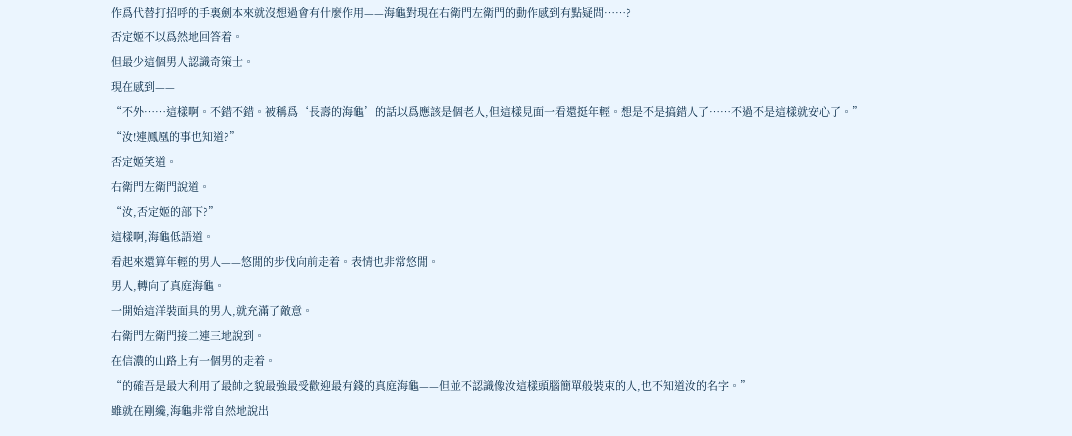作爲代替打招呼的手裏劍本來就沒想過會有什麼作用——海龜對現在右衛門左衛門的動作感到有點疑問……?
否定姬不以爲然地回答着。
但最少這個男人認識奇策士。
現在感到——
“不外……這樣啊。不錯不錯。被稱爲‘長壽的海龜’的話以爲應該是個老人,但這樣見面一看還挺年輕。想是不是搞錯人了……不過不是這樣就安心了。”
“汝!連鳳凰的事也知道?”
否定姬笑道。
右衛門左衛門說道。
“汝,否定姬的部下?”
這樣啊,海龜低語道。
看起來還算年輕的男人——悠閒的步伐向前走着。表情也非常悠閒。
男人,轉向了真庭海龜。
一開始這洋裝面具的男人,就充滿了敵意。
右衛門左衛門接二連三地說到。
在信濃的山路上有一個男的走着。
“的確吾是最大利用了最帥之貌最強最受歡迎最有錢的真庭海龜——但並不認識像汝這樣頭腦簡單般裝束的人,也不知道汝的名字。”
雖就在剛纔,海龜非常自然地說出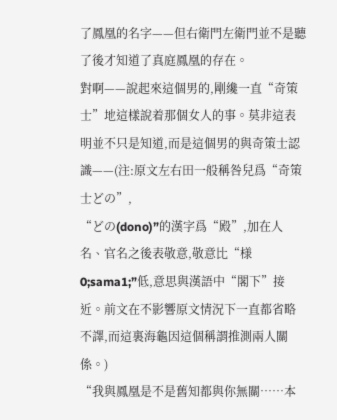了鳳凰的名字——但右衛門左衛門並不是聽了後才知道了真庭鳳凰的存在。
對啊——說起來這個男的,剛纔一直“奇策士”地這樣說着那個女人的事。莫非這表明並不只是知道,而是這個男的與奇策士認識——(注:原文左右田一般稱咎兒爲“奇策士どの”,
“どの(dono)”的漢字爲“殿”,加在人名、官名之後表敬意,敬意比“様0;sama1;”低,意思與漢語中“閣下”接近。前文在不影響原文情況下一直都省略不譯,而這裏海龜因這個稱謂推測兩人關係。)
“我與鳳凰是不是舊知都與你無關……本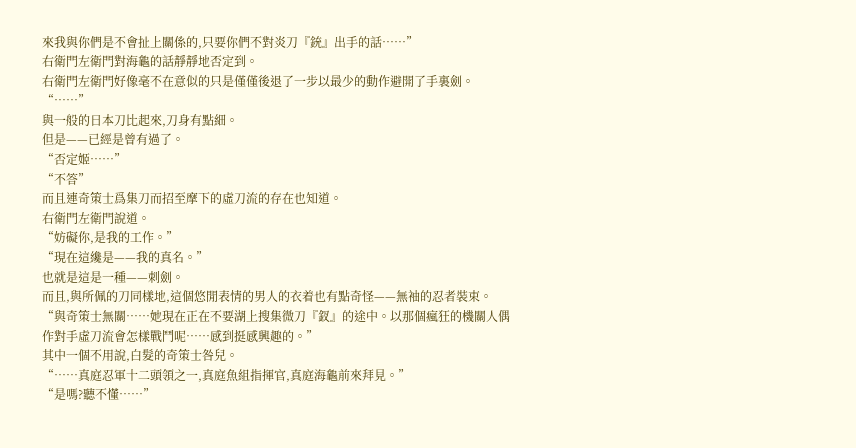來我與你們是不會扯上關係的,只要你們不對炎刀『銃』出手的話……”
右衛門左衛門對海龜的話靜靜地否定到。
右衛門左衛門好像毫不在意似的只是僅僅後退了一步以最少的動作避開了手裏劍。
“……”
與一般的日本刀比起來,刀身有點細。
但是——已經是曾有過了。
“否定姬……”
“不答”
而且連奇策士爲集刀而招至摩下的虛刀流的存在也知道。
右衛門左衛門說道。
“妨礙你,是我的工作。”
“現在這纔是——我的真名。”
也就是這是一種——刺劍。
而且,與所佩的刀同樣地,這個悠閒表情的男人的衣着也有點奇怪——無袖的忍者裝束。
“與奇策士無關……她現在正在不要湖上搜集微刀『釵』的途中。以那個瘋狂的機關人偶作對手虛刀流會怎樣戰鬥呢……感到挺感興趣的。”
其中一個不用說,白髮的奇策士咎兒。
“……真庭忍軍十二頭領之一,真庭魚組指揮官,真庭海龜前來拜見。”
“是嗎?聽不懂……”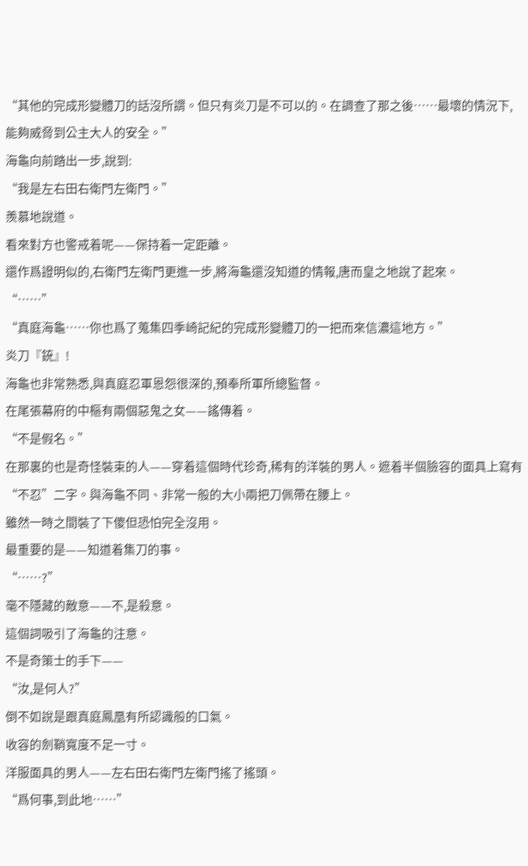“其他的完成形變體刀的話沒所謂。但只有炎刀是不可以的。在調查了那之後……最壞的情況下,能夠威脅到公主大人的安全。”
海龜向前踏出一步,說到:
“我是左右田右衛門左衛門。”
羨慕地說道。
看來對方也警戒着呢——保持着一定距離。
還作爲證明似的,右衛門左衛門更進一步,將海龜還沒知道的情報,唐而皇之地說了起來。
“……”
“真庭海龜……你也爲了蒐集四季崎記紀的完成形變體刀的一把而來信濃這地方。”
炎刀『銃』!
海龜也非常熟悉,與真庭忍軍恩怨很深的,預奉所軍所總監督。
在尾張幕府的中樞有兩個惡鬼之女——謠傳着。
“不是假名。”
在那裏的也是奇怪裝束的人——穿着這個時代珍奇,稀有的洋裝的男人。遮着半個臉容的面具上寫有“不忍”二字。與海龜不同、非常一般的大小兩把刀佩帶在腰上。
雖然一時之間裝了下傻但恐怕完全沒用。
最重要的是——知道着集刀的事。
“……?”
毫不隱藏的敵意——不,是殺意。
這個詞吸引了海龜的注意。
不是奇策士的手下——
“汝,是何人?”
倒不如說是跟真庭鳳凰有所認識般的口氣。
收容的劍鞘寬度不足一寸。
洋服面具的男人——左右田右衛門左衛門搖了搖頭。
“爲何事,到此地……”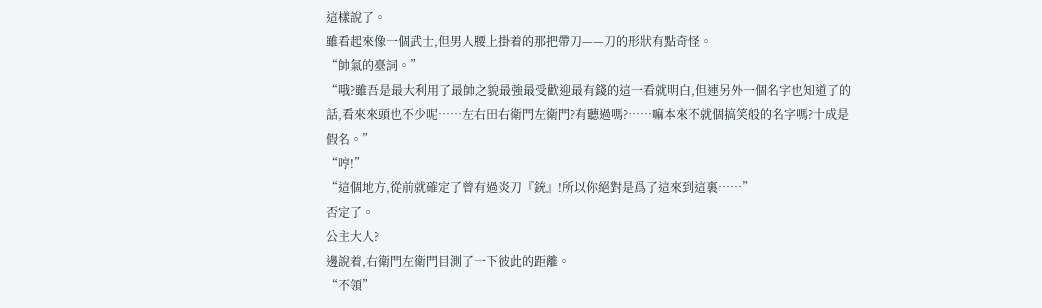這樣說了。
雖看起來像一個武士,但男人腰上掛着的那把帶刀——刀的形狀有點奇怪。
“帥氣的臺詞。”
“哦?雖吾是最大利用了最帥之貌最強最受歡迎最有錢的這一看就明白,但連另外一個名字也知道了的話,看來來頭也不少呢……左右田右衛門左衛門?有聽過嗎?……嘛本來不就個搞笑般的名字嗎?十成是假名。”
“哼!”
“這個地方,從前就確定了曾有過炎刀『銃』!所以你絕對是爲了這來到這裏……”
否定了。
公主大人?
邊說着,右衛門左衛門目測了一下彼此的距離。
“不領”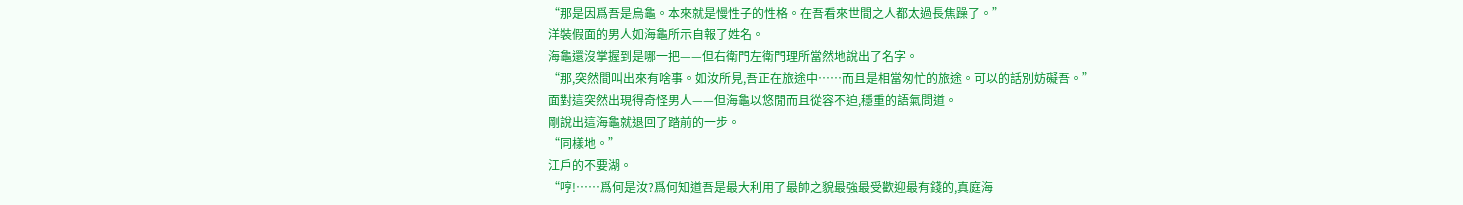“那是因爲吾是烏龜。本來就是慢性子的性格。在吾看來世間之人都太過長焦躁了。”
洋裝假面的男人如海龜所示自報了姓名。
海龜還沒掌握到是哪一把——但右衛門左衛門理所當然地說出了名字。
“那,突然間叫出來有啥事。如汝所見,吾正在旅途中……而且是相當匆忙的旅途。可以的話別妨礙吾。”
面對這突然出現得奇怪男人——但海龜以悠閒而且從容不迫,穩重的語氣問道。
剛說出這海龜就退回了踏前的一步。
“同樣地。”
江戶的不要湖。
“哼!……爲何是汝?爲何知道吾是最大利用了最帥之貌最強最受歡迎最有錢的,真庭海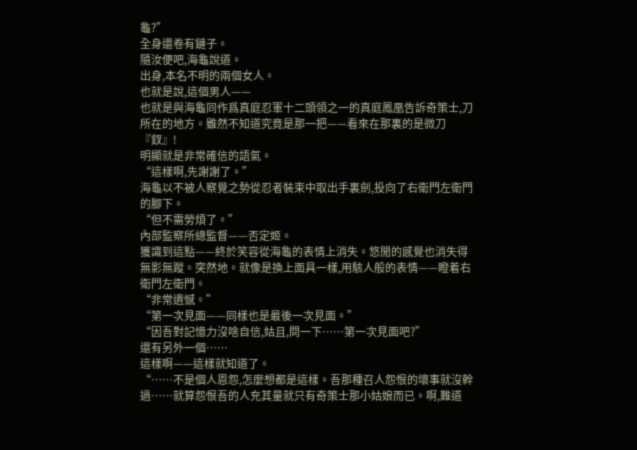龜?”
全身還卷有鏈子。
隨汝便吧,海龜說道。
出身,本名不明的兩個女人。
也就是說,這個男人——
也就是與海龜同作爲真庭忍軍十二頭領之一的真庭鳳凰告訴奇策士,刀所在的地方。雖然不知道究竟是那一把——看來在那裏的是微刀『釵』!
明顯就是非常確信的語氣。
“這樣啊,先謝謝了。”
海龜以不被人察覺之勢從忍者裝束中取出手裏劍,投向了右衛門左衛門的腳下。
“但不需勞煩了。”
內部監察所總監督——否定姬。
獲識到這點——終於笑容從海龜的表情上消失。悠閒的感覺也消失得無影無蹤。突然地。就像是換上面具一樣,用駭人般的表情——瞪着右衛門左衛門。
“非常遺憾。”
“第一次見面——同樣也是最後一次見面。”
“因吾對記憶力沒啥自信,姑且,問一下……第一次見面吧?”
還有另外一個……
這樣啊——這樣就知道了。
“……不是個人恩怨,怎麼想都是這樣。吾那種召人怨恨的壞事就沒幹過……就算怨恨吾的人充其量就只有奇策士那小姑娘而已。啊,難道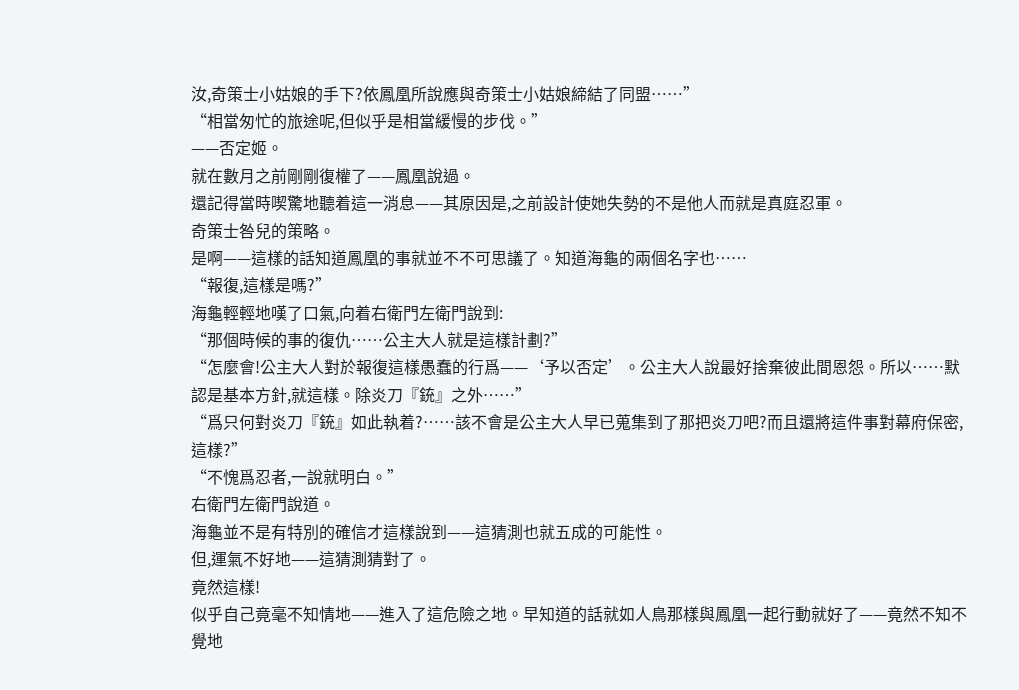汝,奇策士小姑娘的手下?依鳳凰所說應與奇策士小姑娘締結了同盟……”
“相當匆忙的旅途呢,但似乎是相當緩慢的步伐。”
——否定姬。
就在數月之前剛剛復權了——鳳凰說過。
還記得當時喫驚地聽着這一消息——其原因是,之前設計使她失勢的不是他人而就是真庭忍軍。
奇策士咎兒的策略。
是啊——這樣的話知道鳳凰的事就並不不可思議了。知道海龜的兩個名字也……
“報復,這樣是嗎?”
海龜輕輕地嘆了口氣,向着右衛門左衛門說到:
“那個時候的事的復仇……公主大人就是這樣計劃?”
“怎麼會!公主大人對於報復這樣愚蠢的行爲——‘予以否定’。公主大人說最好捨棄彼此間恩怨。所以……默認是基本方針,就這樣。除炎刀『銃』之外……”
“爲只何對炎刀『銃』如此執着?……該不會是公主大人早已蒐集到了那把炎刀吧?而且還將這件事對幕府保密,這樣?”
“不愧爲忍者,一說就明白。”
右衛門左衛門說道。
海龜並不是有特別的確信才這樣說到——這猜測也就五成的可能性。
但,運氣不好地——這猜測猜對了。
竟然這樣!
似乎自己竟毫不知情地——進入了這危險之地。早知道的話就如人鳥那樣與鳳凰一起行動就好了——竟然不知不覺地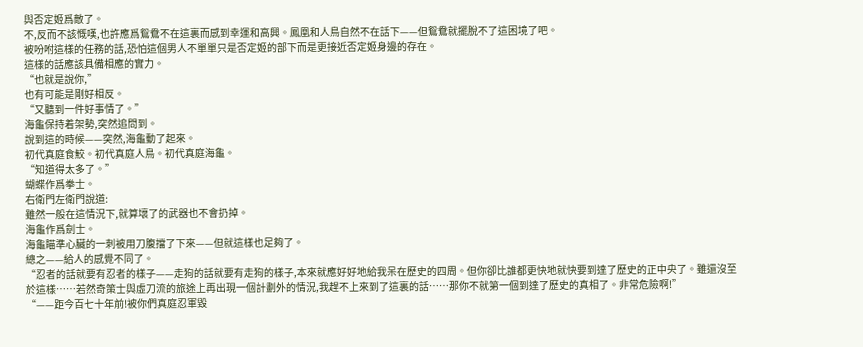與否定姬爲敵了。
不,反而不該慨嘆,也許應爲鴛鴦不在這裏而感到幸運和高興。鳳凰和人鳥自然不在話下——但鴛鴦就擺脫不了這困境了吧。
被吩咐這樣的任務的話,恐怕這個男人不單單只是否定姬的部下而是更接近否定姬身邊的存在。
這樣的話應該具備相應的實力。
“也就是說你,”
也有可能是剛好相反。
“又聽到一件好事情了。”
海龜保持着架勢,突然追問到。
說到這的時候——突然,海龜動了起來。
初代真庭食鮫。初代真庭人鳥。初代真庭海龜。
“知道得太多了。”
蝴蝶作爲拳士。
右衛門左衛門說道:
雖然一般在這情況下,就算壞了的武器也不會扔掉。
海龜作爲劍士。
海龜瞄準心臟的一刺被用刀腹擋了下來——但就這樣也足夠了。
總之——給人的感覺不同了。
“忍者的話就要有忍者的樣子——走狗的話就要有走狗的樣子,本來就應好好地給我呆在歷史的四周。但你卻比誰都更快地就快要到達了歷史的正中央了。雖還沒至於這樣……若然奇策士與虛刀流的旅途上再出現一個計劃外的情況,我趕不上來到了這裏的話……那你不就第一個到達了歷史的真相了。非常危險啊!”
“——距今百七十年前!被你們真庭忍軍毀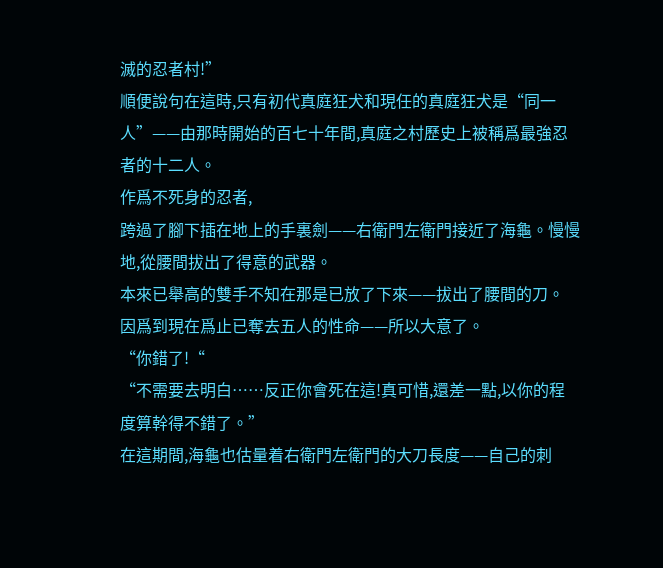滅的忍者村!”
順便說句在這時,只有初代真庭狂犬和現任的真庭狂犬是“同一人”——由那時開始的百七十年間,真庭之村歷史上被稱爲最強忍者的十二人。
作爲不死身的忍者,
跨過了腳下插在地上的手裏劍——右衛門左衛門接近了海龜。慢慢地,從腰間拔出了得意的武器。
本來已舉高的雙手不知在那是已放了下來——拔出了腰間的刀。
因爲到現在爲止已奪去五人的性命——所以大意了。
“你錯了!“
“不需要去明白……反正你會死在這!真可惜,還差一點,以你的程度算幹得不錯了。”
在這期間,海龜也估量着右衛門左衛門的大刀長度——自己的刺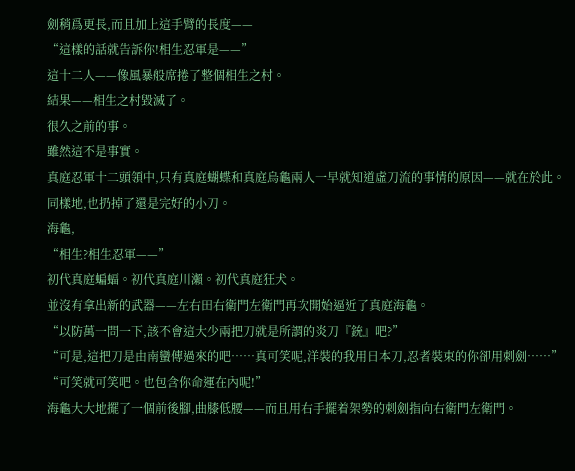劍稍爲更長,而且加上這手臂的長度——
“這樣的話就告訴你!相生忍軍是——”
這十二人——像風暴般席捲了整個相生之村。
結果——相生之村毀滅了。
很久之前的事。
雖然這不是事實。
真庭忍軍十二頭領中,只有真庭蝴蝶和真庭烏龜兩人一早就知道虛刀流的事情的原因——就在於此。
同樣地,也扔掉了還是完好的小刀。
海龜,
“相生?相生忍軍——”
初代真庭蝙蝠。初代真庭川瀨。初代真庭狂犬。
並沒有拿出新的武器——左右田右衛門左衛門再次開始逼近了真庭海龜。
“以防萬一問一下,該不會這大少兩把刀就是所謂的炎刀『銃』吧?”
“可是,這把刀是由南蠻傳過來的吧……真可笑呢,洋裝的我用日本刀,忍者裝束的你卻用刺劍……”
“可笑就可笑吧。也包含你命運在內呢!”
海龜大大地擺了一個前後腳,曲膝低腰——而且用右手擺着架勢的刺劍指向右衛門左衛門。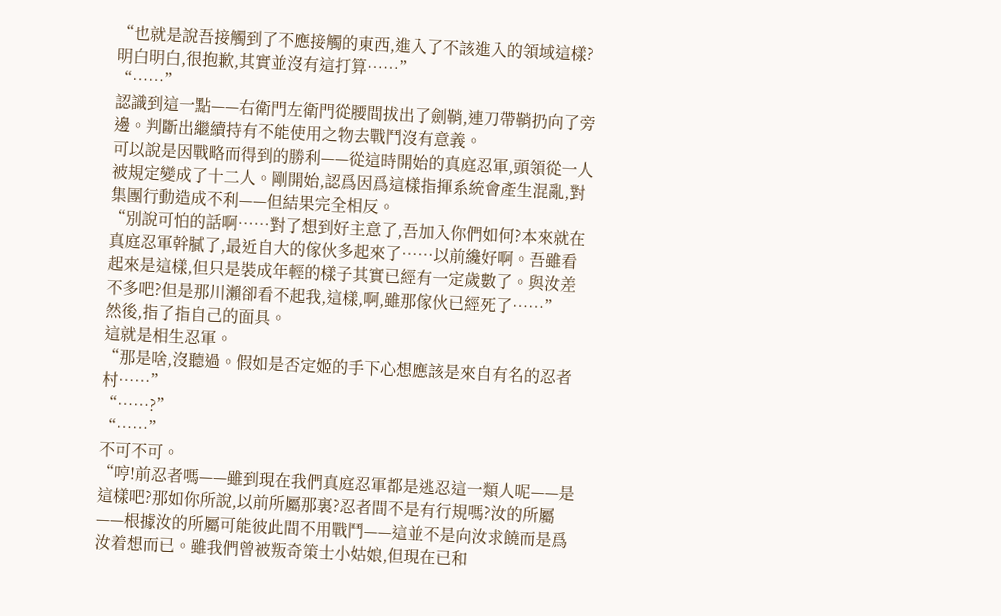“也就是說吾接觸到了不應接觸的東西,進入了不該進入的領域這樣?明白明白,很抱歉,其實並沒有這打算……”
“……”
認識到這一點——右衛門左衛門從腰間拔出了劍鞘,連刀帶鞘扔向了旁邊。判斷出繼續持有不能使用之物去戰鬥沒有意義。
可以說是因戰略而得到的勝利——從這時開始的真庭忍軍,頭領從一人被規定變成了十二人。剛開始,認爲因爲這樣指揮系統會產生混亂,對集團行動造成不利——但結果完全相反。
“別說可怕的話啊……對了想到好主意了,吾加入你們如何?本來就在真庭忍軍幹膩了,最近自大的傢伙多起來了……以前纔好啊。吾雖看起來是這樣,但只是裝成年輕的樣子其實已經有一定歲數了。與汝差不多吧?但是那川瀨卻看不起我,這樣,啊,雖那傢伙已經死了……”
然後,指了指自己的面具。
這就是相生忍軍。
“那是啥,沒聽過。假如是否定姬的手下心想應該是來自有名的忍者村……”
“……?”
“……”
不可不可。
“哼!前忍者嗎——雖到現在我們真庭忍軍都是逃忍這一類人呢——是這樣吧?那如你所說,以前所屬那裏?忍者間不是有行規嗎?汝的所屬——根據汝的所屬可能彼此間不用戰鬥——這並不是向汝求饒而是爲汝着想而已。雖我們曾被叛奇策士小姑娘,但現在已和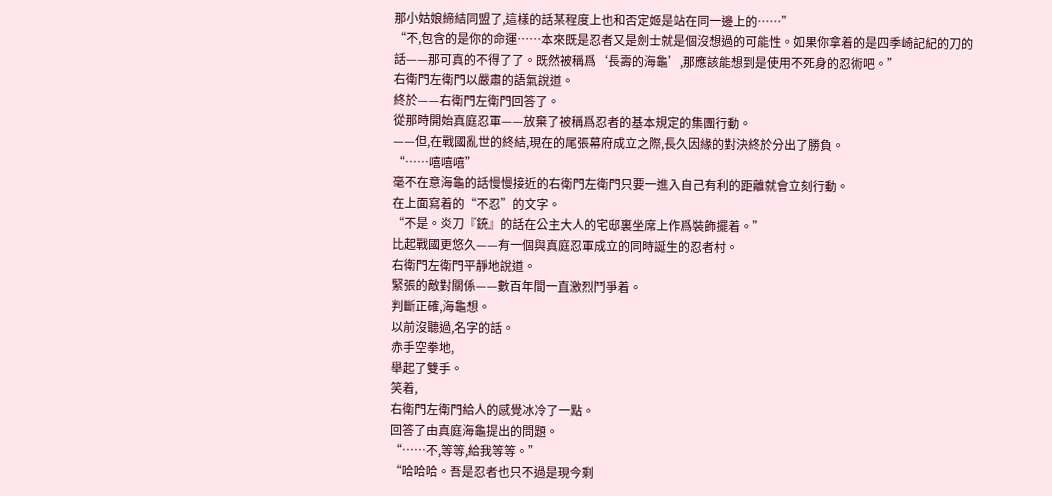那小姑娘締結同盟了,這樣的話某程度上也和否定姬是站在同一邊上的……”
“不,包含的是你的命運……本來既是忍者又是劍士就是個沒想過的可能性。如果你拿着的是四季崎記紀的刀的話——那可真的不得了了。既然被稱爲‘長壽的海龜’,那應該能想到是使用不死身的忍術吧。”
右衛門左衛門以嚴肅的語氣說道。
終於——右衛門左衛門回答了。
從那時開始真庭忍軍——放棄了被稱爲忍者的基本規定的集團行動。
——但,在戰國亂世的終結,現在的尾張幕府成立之際,長久因緣的對決終於分出了勝負。
“……嘻嘻嘻”
毫不在意海龜的話慢慢接近的右衛門左衛門只要一進入自己有利的距離就會立刻行動。
在上面寫着的“不忍”的文字。
“不是。炎刀『銃』的話在公主大人的宅邸裏坐席上作爲裝飾擺着。”
比起戰國更悠久——有一個與真庭忍軍成立的同時誕生的忍者村。
右衛門左衛門平靜地說道。
緊張的敵對關係——數百年間一直激烈鬥爭着。
判斷正確,海龜想。
以前沒聽過,名字的話。
赤手空拳地,
舉起了雙手。
笑着,
右衛門左衛門給人的感覺冰冷了一點。
回答了由真庭海龜提出的問題。
“……不,等等,給我等等。”
“哈哈哈。吾是忍者也只不過是現今剩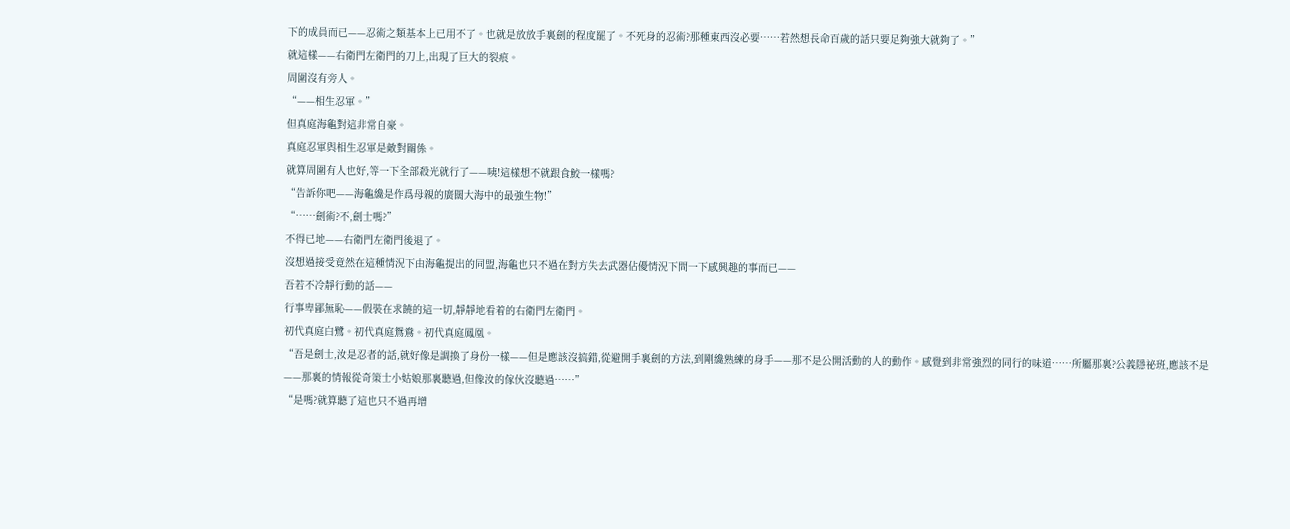下的成員而已——忍術之類基本上已用不了。也就是放放手裏劍的程度罷了。不死身的忍術?那種東西沒必要……若然想長命百歲的話只要足夠強大就夠了。”
就這樣——右衛門左衛門的刀上,出現了巨大的裂痕。
周圍沒有旁人。
“——相生忍軍。”
但真庭海龜對這非常自豪。
真庭忍軍與相生忍軍是敵對關係。
就算周圍有人也好,等一下全部殺光就行了——咦!這樣想不就跟食鮫一樣嗎?
“告訴你吧——海龜纔是作爲母親的廣闊大海中的最強生物!”
“……劍術?不,劍士嗎?”
不得已地——右衛門左衛門後退了。
沒想過接受竟然在這種情況下由海龜提出的同盟,海龜也只不過在對方失去武器佔優情況下問一下感興趣的事而已——
吾若不冷靜行動的話——
行事卑鄙無恥——假裝在求饒的這一切,靜靜地看着的右衛門左衛門。
初代真庭白鷺。初代真庭鴛鴦。初代真庭鳳凰。
“吾是劍士,汝是忍者的話,就好像是調換了身份一樣——但是應該沒搞錯,從避開手裏劍的方法,到剛纔熟練的身手——那不是公開活動的人的動作。感覺到非常強烈的同行的味道……所屬那裏?公義隱祕班,應該不是——那裏的情報從奇策士小姑娘那裏聽過,但像汝的傢伙沒聽過……”
“是嗎?就算聽了這也只不過再增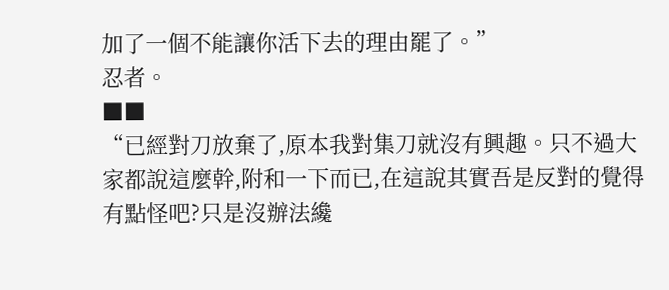加了一個不能讓你活下去的理由罷了。”
忍者。
■■
“已經對刀放棄了,原本我對集刀就沒有興趣。只不過大家都說這麼幹,附和一下而已,在這說其實吾是反對的覺得有點怪吧?只是沒辦法纔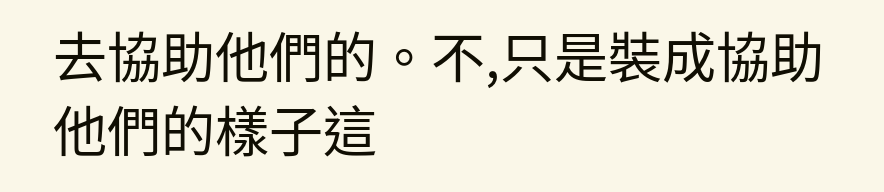去協助他們的。不,只是裝成協助他們的樣子這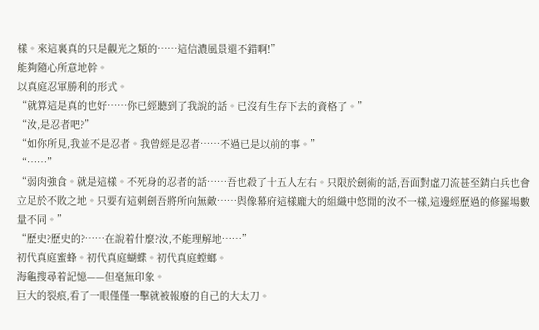樣。來這裏真的只是觀光之類的……這信濃風景還不錯啊!”
能夠隨心所意地幹。
以真庭忍軍勝利的形式。
“就算這是真的也好……你已經聽到了我說的話。已沒有生存下去的資格了。”
“汝,是忍者吧?”
“如你所見,我並不是忍者。我曾經是忍者……不過已是以前的事。”
“……”
“弱肉強食。就是這樣。不死身的忍者的話……吾也殺了十五人左右。只限於劍術的話,吾面對虛刀流甚至錆白兵也會立足於不敗之地。只要有這刺劍吾將所向無敵……與像幕府這樣龐大的組織中悠閒的汝不一樣,這邊經歷過的修羅場數量不同。”
“歷史?歷史的?……在說着什麼?汝,不能理解地……”
初代真庭蜜蜂。初代真庭蝴蝶。初代真庭螳螂。
海龜搜尋着記憶——但毫無印象。
巨大的裂痕,看了一眼僅僅一擊就被報廢的自己的大太刀。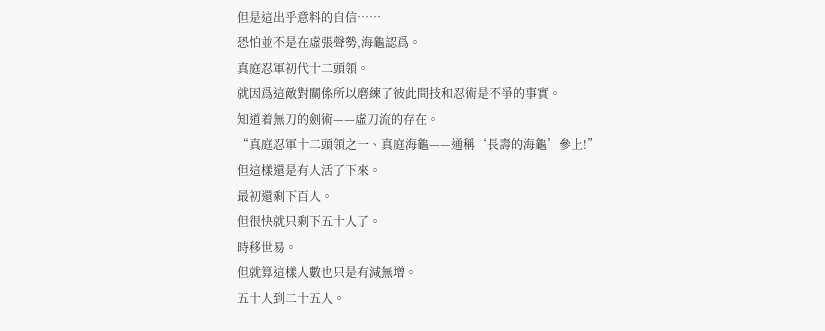但是這出乎意料的自信……
恐怕並不是在虛張聲勢,海龜認爲。
真庭忍軍初代十二頭領。
就因爲這敵對關係所以磨練了彼此間技和忍術是不爭的事實。
知道着無刀的劍術——虛刀流的存在。
“真庭忍軍十二頭領之一、真庭海龜——通稱‘長壽的海龜’參上!”
但這樣還是有人活了下來。
最初還剩下百人。
但很快就只剩下五十人了。
時移世易。
但就算這樣人數也只是有減無增。
五十人到二十五人。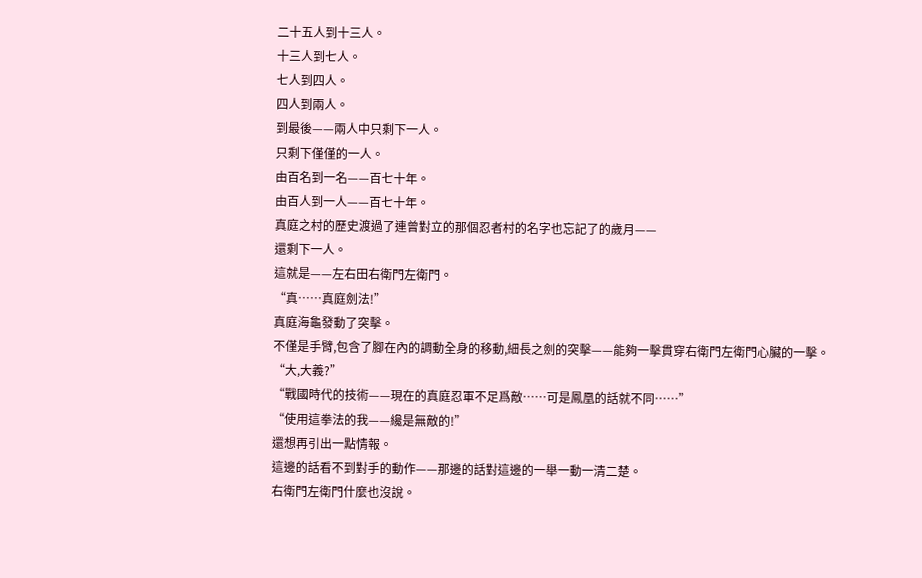二十五人到十三人。
十三人到七人。
七人到四人。
四人到兩人。
到最後——兩人中只剩下一人。
只剩下僅僅的一人。
由百名到一名——百七十年。
由百人到一人——百七十年。
真庭之村的歷史渡過了連曾對立的那個忍者村的名字也忘記了的歲月——
還剩下一人。
這就是——左右田右衛門左衛門。
“真……真庭劍法!”
真庭海龜發動了突擊。
不僅是手臂,包含了腳在內的調動全身的移動,細長之劍的突擊——能夠一擊貫穿右衛門左衛門心臟的一擊。
“大,大義?”
“戰國時代的技術——現在的真庭忍軍不足爲敵……可是鳳凰的話就不同……”
“使用這拳法的我——纔是無敵的!”
還想再引出一點情報。
這邊的話看不到對手的動作——那邊的話對這邊的一舉一動一清二楚。
右衛門左衛門什麼也沒說。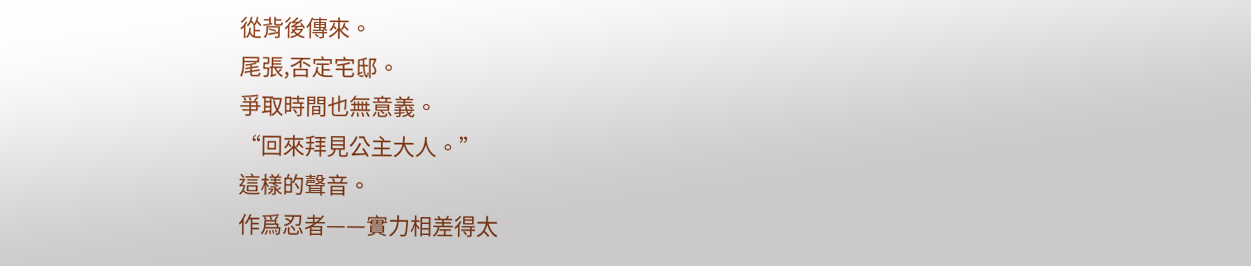從背後傳來。
尾張,否定宅邸。
爭取時間也無意義。
“回來拜見公主大人。”
這樣的聲音。
作爲忍者——實力相差得太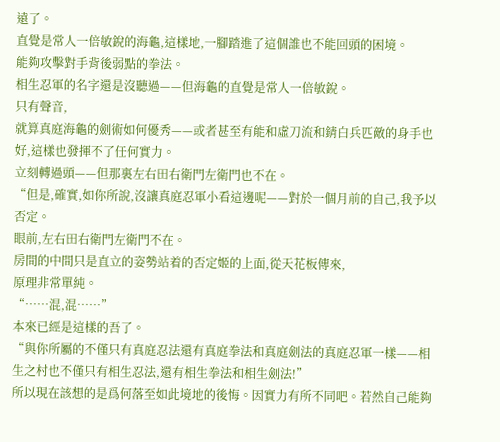遠了。
直覺是常人一倍敏銳的海龜,這樣地,一腳踏進了這個誰也不能回頭的困境。
能夠攻擊對手背後弱點的拳法。
相生忍軍的名字還是沒聽過——但海龜的直覺是常人一倍敏銳。
只有聲音,
就算真庭海龜的劍術如何優秀——或者甚至有能和虛刀流和錆白兵匹敵的身手也好,這樣也發揮不了任何實力。
立刻轉過頭——但那裏左右田右衛門左衛門也不在。
“但是,確實,如你所說,沒讓真庭忍軍小看這邊呢——對於一個月前的自己,我予以否定。
眼前,左右田右衛門左衛門不在。
房間的中間只是直立的姿勢站着的否定姬的上面,從天花板傳來,
原理非常單純。
“……混,混……”
本來已經是這樣的吾了。
“與你所屬的不僅只有真庭忍法還有真庭拳法和真庭劍法的真庭忍軍一樣——相生之村也不僅只有相生忍法,還有相生拳法和相生劍法!”
所以現在該想的是爲何落至如此境地的後悔。因實力有所不同吧。若然自己能夠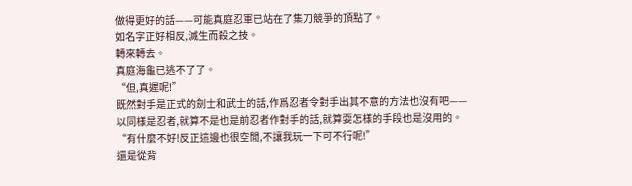做得更好的話——可能真庭忍軍已站在了集刀競爭的頂點了。
如名字正好相反,滅生而殺之技。
轉來轉去。
真庭海龜已逃不了了。
“但,真遲呢!”
既然對手是正式的劍士和武士的話,作爲忍者令對手出其不意的方法也沒有吧——以同樣是忍者,就算不是也是前忍者作對手的話,就算耍怎樣的手段也是沒用的。
“有什麼不好!反正這邊也很空閒,不讓我玩一下可不行呢!”
還是從背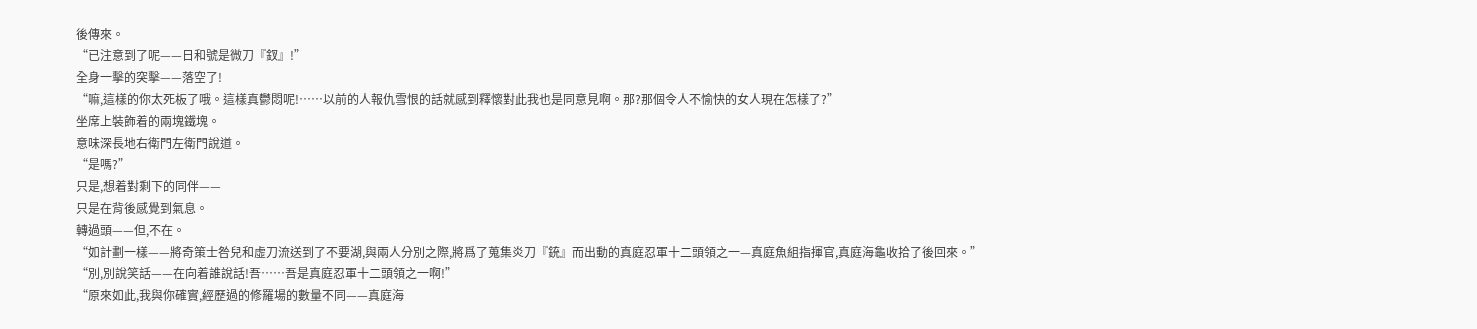後傳來。
“已注意到了呢——日和號是微刀『釵』!”
全身一擊的突擊——落空了!
“嘛,這樣的你太死板了哦。這樣真鬱悶呢!……以前的人報仇雪恨的話就感到釋懷對此我也是同意見啊。那?那個令人不愉快的女人現在怎樣了?”
坐席上裝飾着的兩塊鐵塊。
意味深長地右衛門左衛門說道。
“是嗎?”
只是,想着對剩下的同伴——
只是在背後感覺到氣息。
轉過頭——但,不在。
“如計劃一樣——將奇策士咎兒和虛刀流送到了不要湖,與兩人分別之際,將爲了蒐集炎刀『銃』而出動的真庭忍軍十二頭領之一—真庭魚組指揮官,真庭海龜收拾了後回來。”
“別,別說笑話——在向着誰說話!吾……吾是真庭忍軍十二頭領之一啊!”
“原來如此,我與你確實,經歷過的修羅場的數量不同——真庭海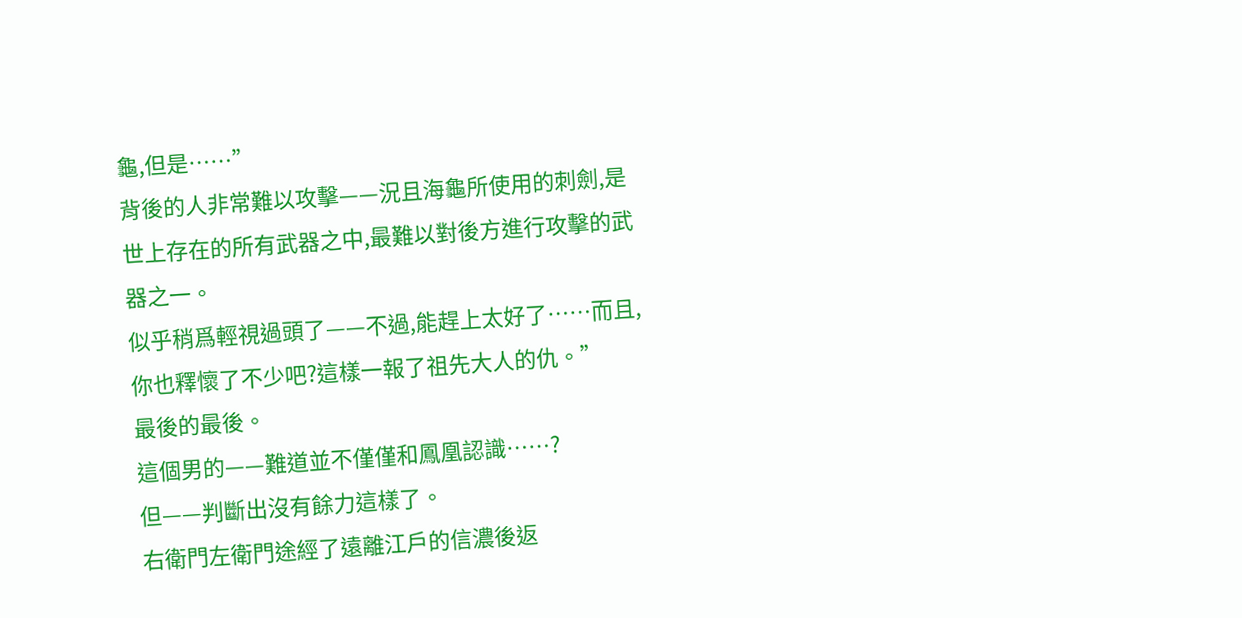龜,但是……”
背後的人非常難以攻擊——況且海龜所使用的刺劍,是世上存在的所有武器之中,最難以對後方進行攻擊的武器之一。
似乎稍爲輕視過頭了——不過,能趕上太好了……而且,你也釋懷了不少吧?這樣一報了祖先大人的仇。”
最後的最後。
這個男的——難道並不僅僅和鳳凰認識……?
但——判斷出沒有餘力這樣了。
右衛門左衛門途經了遠離江戶的信濃後返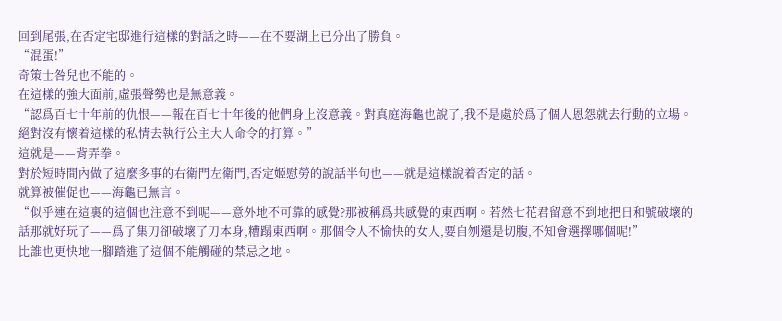回到尾張,在否定宅邸進行這樣的對話之時——在不要湖上已分出了勝負。
“混蛋!”
奇策士咎兒也不能的。
在這樣的強大面前,虛張聲勢也是無意義。
“認爲百七十年前的仇恨——報在百七十年後的他們身上沒意義。對真庭海龜也說了,我不是處於爲了個人恩怨就去行動的立場。絕對沒有懷着這樣的私情去執行公主大人命令的打算。”
這就是——背弄拳。
對於短時間內做了這麼多事的右衛門左衛門,否定姬慰勞的說話半句也——就是這樣說着否定的話。
就算被催促也——海龜已無言。
“似乎連在這裏的這個也注意不到呢——意外地不可靠的感覺?那被稱爲共感覺的東西啊。若然七花君留意不到地把日和號破壞的話那就好玩了——爲了集刀卻破壞了刀本身,糟蹋東西啊。那個令人不愉快的女人,要自刎還是切腹,不知會選擇哪個呢!”
比誰也更快地一腳踏進了這個不能觸碰的禁忌之地。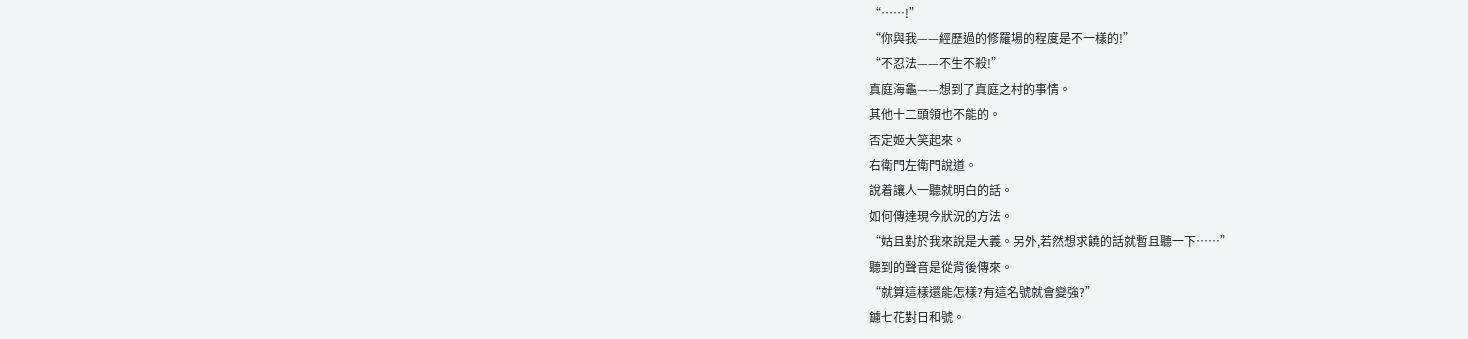“……!”
“你與我——經歷過的修羅場的程度是不一樣的!”
“不忍法——不生不殺!”
真庭海龜——想到了真庭之村的事情。
其他十二頭領也不能的。
否定姬大笑起來。
右衛門左衛門說道。
說着讓人一聽就明白的話。
如何傳達現今狀況的方法。
“姑且對於我來說是大義。另外,若然想求饒的話就暫且聽一下……”
聽到的聲音是從背後傳來。
“就算這樣還能怎樣?有這名號就會變強?”
鑢七花對日和號。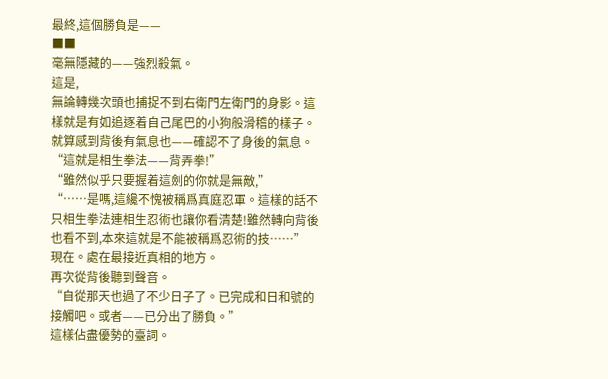最終,這個勝負是——
■■
毫無隱藏的——強烈殺氣。
這是,
無論轉幾次頭也捕捉不到右衛門左衛門的身影。這樣就是有如追逐着自己尾巴的小狗般滑稽的樣子。就算感到背後有氣息也——確認不了身後的氣息。
“這就是相生拳法——背弄拳!”
“雖然似乎只要握着這劍的你就是無敵,”
“……是嗎,這纔不愧被稱爲真庭忍軍。這樣的話不只相生拳法連相生忍術也讓你看清楚!雖然轉向背後也看不到,本來這就是不能被稱爲忍術的技……”
現在。處在最接近真相的地方。
再次從背後聽到聲音。
“自從那天也過了不少日子了。已完成和日和號的接觸吧。或者——已分出了勝負。”
這樣佔盡優勢的臺詞。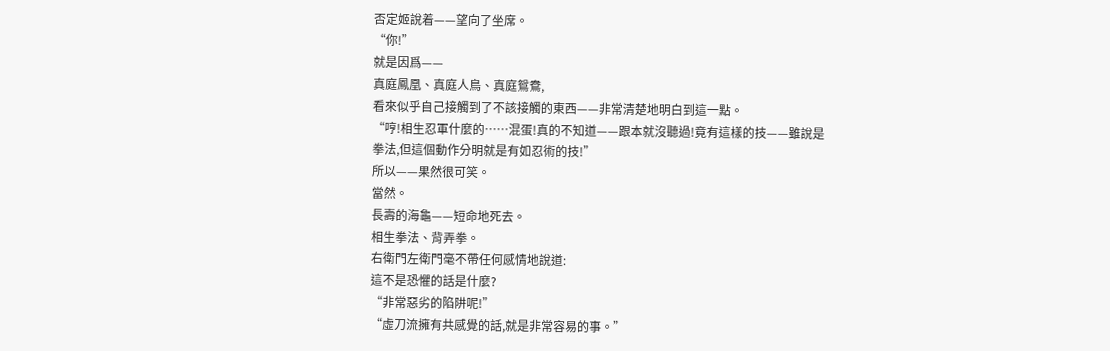否定姬說着——望向了坐席。
“你!”
就是因爲——
真庭鳳凰、真庭人鳥、真庭鴛鴦,
看來似乎自己接觸到了不該接觸的東西——非常清楚地明白到這一點。
“哼!相生忍軍什麼的……混蛋!真的不知道——跟本就沒聽過!竟有這樣的技——雖說是拳法,但這個動作分明就是有如忍術的技!”
所以——果然很可笑。
當然。
長壽的海龜——短命地死去。
相生拳法、背弄拳。
右衛門左衛門毫不帶任何感情地說道:
這不是恐懼的話是什麼?
“非常惡劣的陷阱呢!”
“虛刀流擁有共感覺的話,就是非常容易的事。”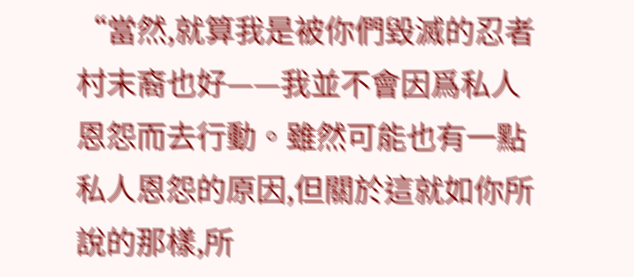“當然,就算我是被你們毀滅的忍者村末裔也好——我並不會因爲私人恩怨而去行動。雖然可能也有一點私人恩怨的原因,但關於這就如你所說的那樣,所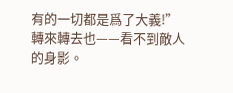有的一切都是爲了大義!”
轉來轉去也——看不到敵人的身影。